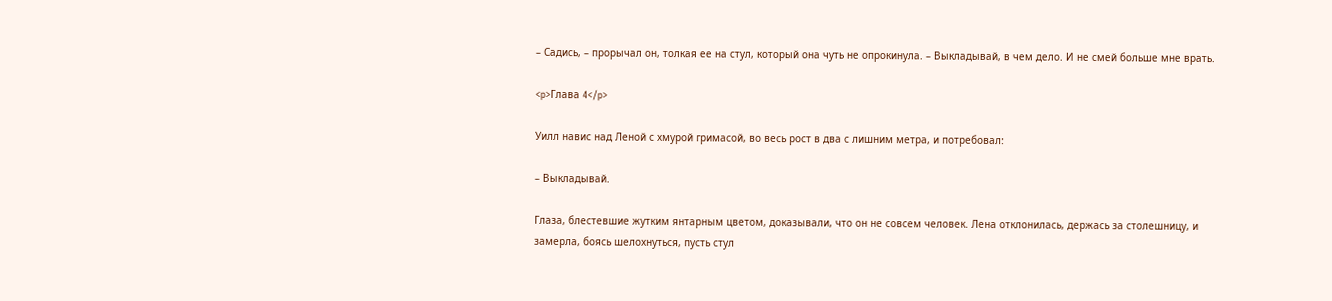– Садись, – прорычал он, толкая ее на стул, который она чуть не опрокинула. – Выкладывай, в чем дело. И не смей больше мне врать.

<p>Глава 4</p>

Уилл навис над Леной с хмурой гримасой, во весь рост в два с лишним метра, и потребовал:

– Выкладывай.

Глаза, блестевшие жутким янтарным цветом, доказывали, что он не совсем человек. Лена отклонилась, держась за столешницу, и замерла, боясь шелохнуться, пусть стул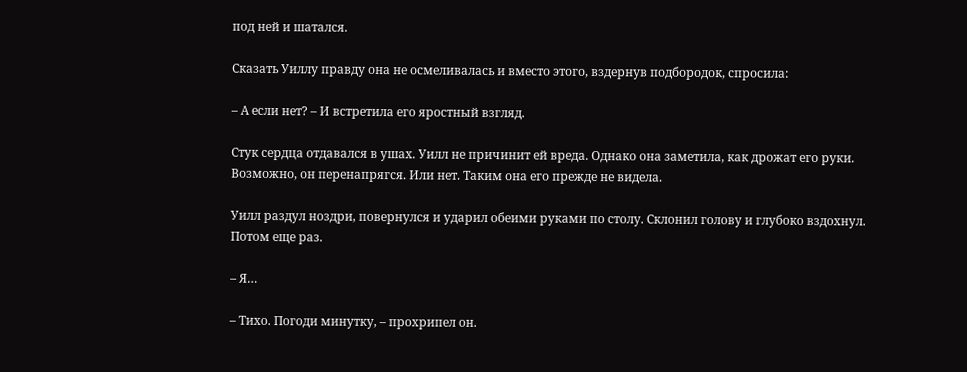под ней и шатался.

Сказать Уиллу правду она не осмеливалась и вместо этого, вздернув подбородок, спросила:

– А если нет? – И встретила его яростный взгляд.

Стук сердца отдавался в ушах. Уилл не причинит ей вреда. Однако она заметила, как дрожат его руки. Возможно, он перенапрягся. Или нет. Таким она его прежде не видела.

Уилл раздул ноздри, повернулся и ударил обеими руками по столу. Склонил голову и глубоко вздохнул. Потом еще раз.

– Я…

– Тихо. Погоди минутку, – прохрипел он.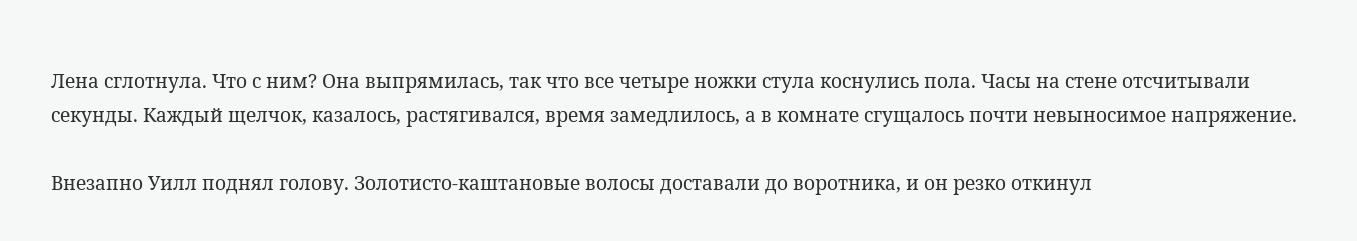Лена сглотнула. Что с ним? Она выпрямилась, так что все четыре ножки стула коснулись пола. Часы на стене отсчитывали секунды. Каждый щелчок, казалось, растягивался, время замедлилось, а в комнате сгущалось почти невыносимое напряжение.

Внезапно Уилл поднял голову. Золотисто-каштановые волосы доставали до воротника, и он резко откинул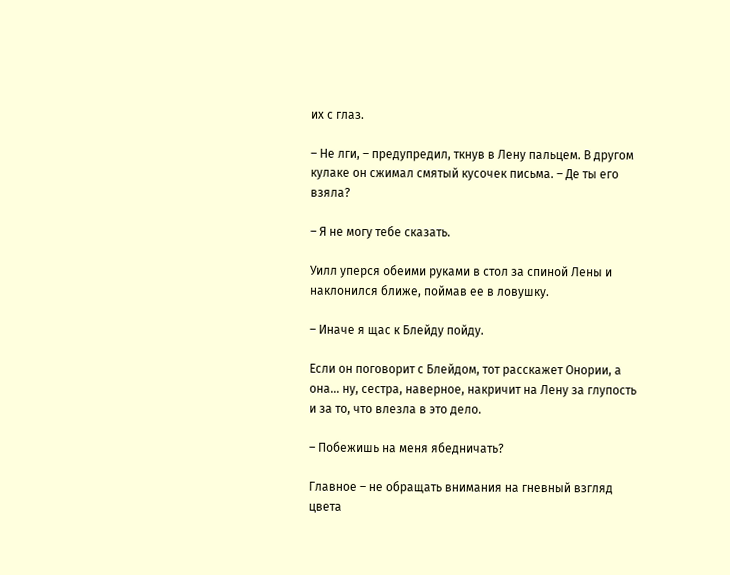их с глаз.

– Не лги, – предупредил, ткнув в Лену пальцем. В другом кулаке он сжимал смятый кусочек письма. – Де ты его взяла?

– Я не могу тебе сказать.

Уилл уперся обеими руками в стол за спиной Лены и наклонился ближе, поймав ее в ловушку.

– Иначе я щас к Блейду пойду.

Если он поговорит с Блейдом, тот расскажет Онории, а она… ну, сестра, наверное, накричит на Лену за глупость и за то, что влезла в это дело.

– Побежишь на меня ябедничать?

Главное – не обращать внимания на гневный взгляд цвета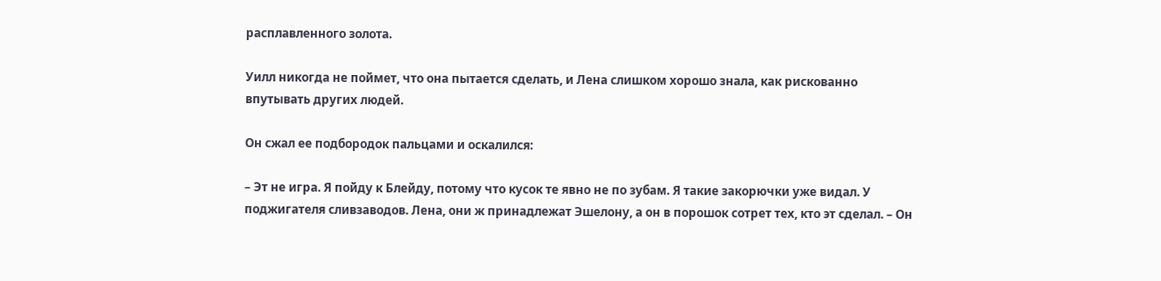расплавленного золота.

Уилл никогда не поймет, что она пытается сделать, и Лена слишком хорошо знала, как рискованно впутывать других людей.

Он сжал ее подбородок пальцами и оскалился:

– Эт не игра. Я пойду к Блейду, потому что кусок те явно не по зубам. Я такие закорючки уже видал. У поджигателя сливзаводов. Лена, они ж принадлежат Эшелону, а он в порошок сотрет тех, кто эт сделал. – Он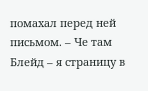помахал перед ней письмом. – Че там Блейд – я страницу в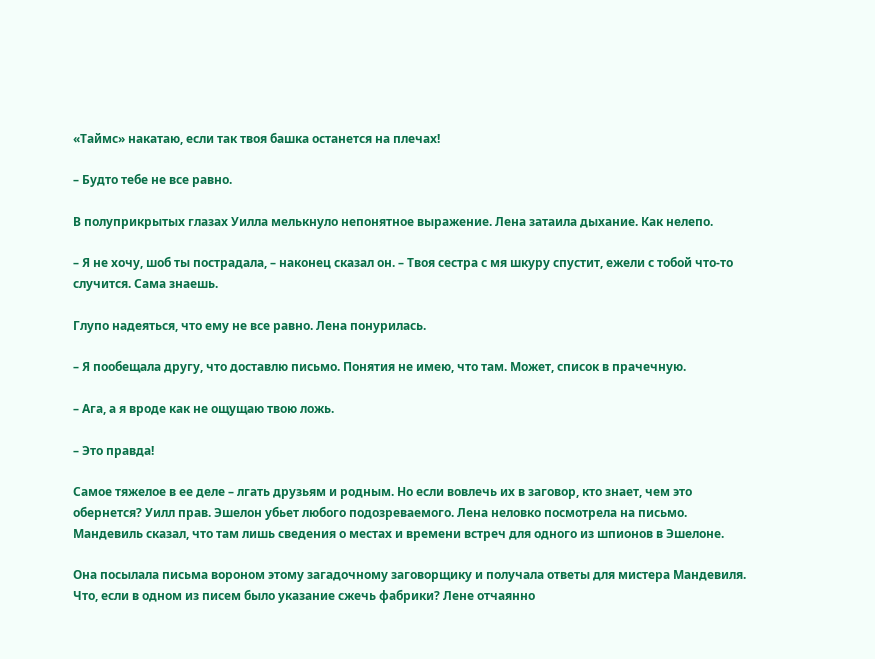«Таймс» накатаю, если так твоя башка останется на плечах!

– Будто тебе не все равно.

В полуприкрытых глазах Уилла мелькнуло непонятное выражение. Лена затаила дыхание. Как нелепо.

– Я не хочу, шоб ты пострадала, – наконец сказал он. – Твоя сестра с мя шкуру спустит, ежели с тобой что-то случится. Сама знаешь.

Глупо надеяться, что ему не все равно. Лена понурилась.

– Я пообещала другу, что доставлю письмо. Понятия не имею, что там. Может, список в прачечную.

– Ага, а я вроде как не ощущаю твою ложь.

– Это правда!

Самое тяжелое в ее деле – лгать друзьям и родным. Но если вовлечь их в заговор, кто знает, чем это обернется? Уилл прав. Эшелон убьет любого подозреваемого. Лена неловко посмотрела на письмо. Мандевиль сказал, что там лишь сведения о местах и времени встреч для одного из шпионов в Эшелоне.

Она посылала письма вороном этому загадочному заговорщику и получала ответы для мистера Мандевиля. Что, если в одном из писем было указание сжечь фабрики? Лене отчаянно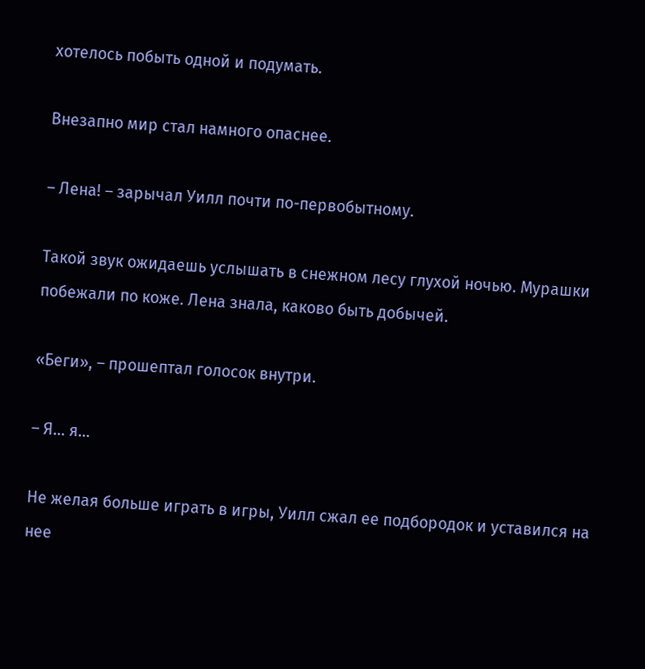хотелось побыть одной и подумать.

Внезапно мир стал намного опаснее.

– Лена! – зарычал Уилл почти по-первобытному.

Такой звук ожидаешь услышать в снежном лесу глухой ночью. Мурашки побежали по коже. Лена знала, каково быть добычей.

«Беги», – прошептал голосок внутри.

– Я… я…

Не желая больше играть в игры, Уилл сжал ее подбородок и уставился на нее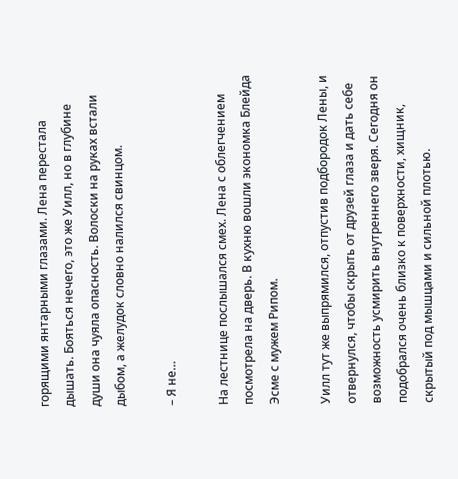горящими янтарными глазами. Лена перестала дышать. Бояться нечего, это же Уилл, но в глубине души она чуяла опасность. Волоски на руках встали дыбом, а желудок словно налился свинцом.

– Я не…

На лестнице послышался смех. Лена с облегчением посмотрела на дверь. В кухню вошли экономка Блейда Эсме с мужем Рипом.

Уилл тут же выпрямился, отпустив подбородок Лены, и отвернулся, чтобы скрыть от друзей глаза и дать себе возможность усмирить внутреннего зверя. Сегодня он подобрался очень близко к поверхности, хищник, скрытый под мышцами и сильной плотью.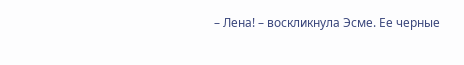– Лена! – воскликнула Эсме. Ее черные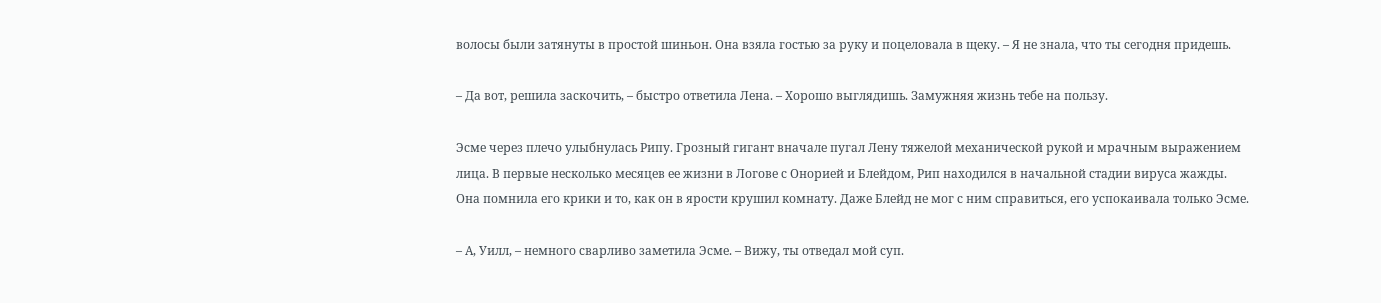волосы были затянуты в простой шиньон. Она взяла гостью за руку и поцеловала в щеку. – Я не знала, что ты сегодня придешь.

– Да вот, решила заскочить, – быстро ответила Лена. – Хорошо выглядишь. Замужняя жизнь тебе на пользу.

Эсме через плечо улыбнулась Рипу. Грозный гигант вначале пугал Лену тяжелой механической рукой и мрачным выражением лица. В первые несколько месяцев ее жизни в Логове с Онорией и Блейдом, Рип находился в начальной стадии вируса жажды. Она помнила его крики и то, как он в ярости крушил комнату. Даже Блейд не мог с ним справиться, его успокаивала только Эсме.

– А, Уилл, – немного сварливо заметила Эсме. – Вижу, ты отведал мой суп.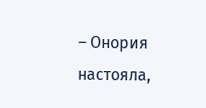– Онория настояла,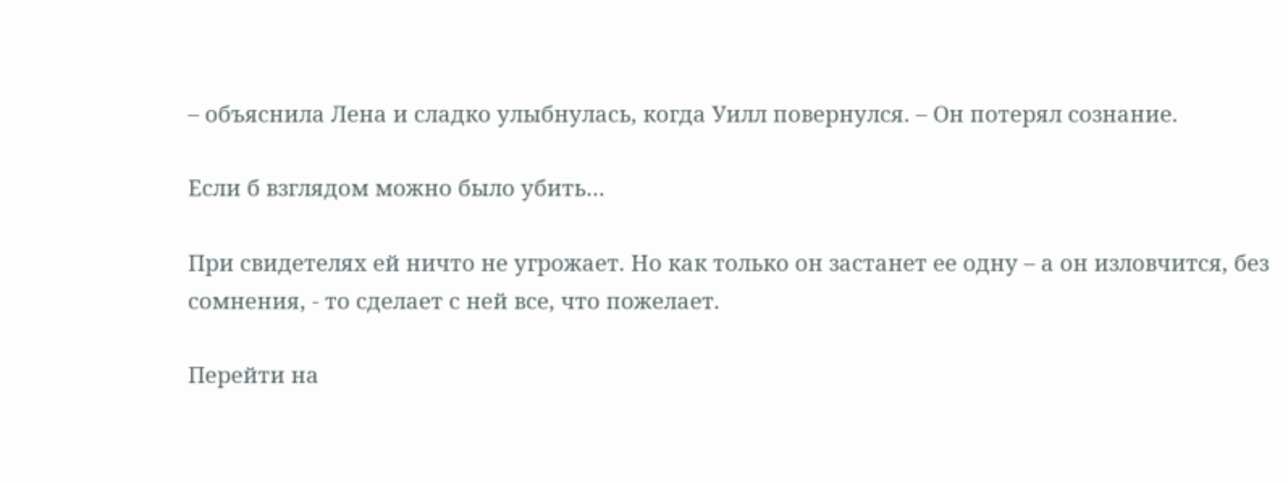– объяснила Лена и сладко улыбнулась, когда Уилл повернулся. – Он потерял сознание.

Если б взглядом можно было убить…

При свидетелях ей ничто не угрожает. Но как только он застанет ее одну – а он изловчится, без сомнения, - то сделает с ней все, что пожелает.

Перейти на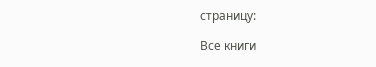страницу:

Все книги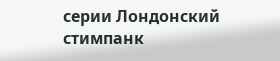серии Лондонский стимпанк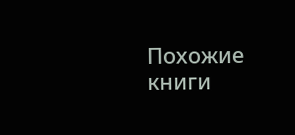Похожие книги